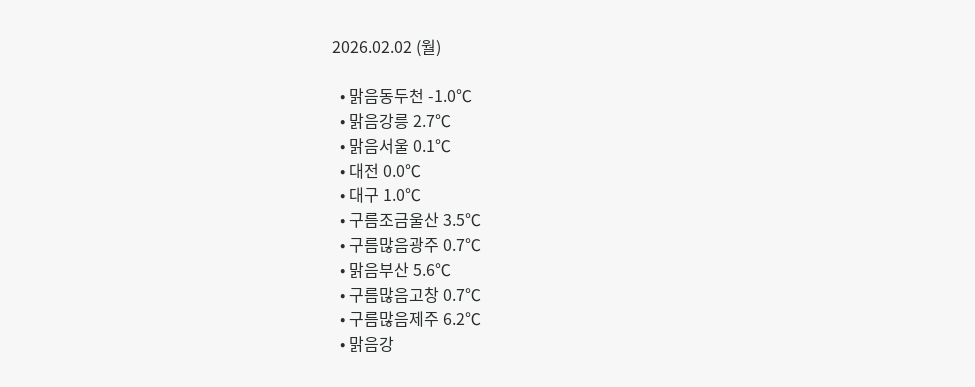2026.02.02 (월)

  • 맑음동두천 -1.0℃
  • 맑음강릉 2.7℃
  • 맑음서울 0.1℃
  • 대전 0.0℃
  • 대구 1.0℃
  • 구름조금울산 3.5℃
  • 구름많음광주 0.7℃
  • 맑음부산 5.6℃
  • 구름많음고창 0.7℃
  • 구름많음제주 6.2℃
  • 맑음강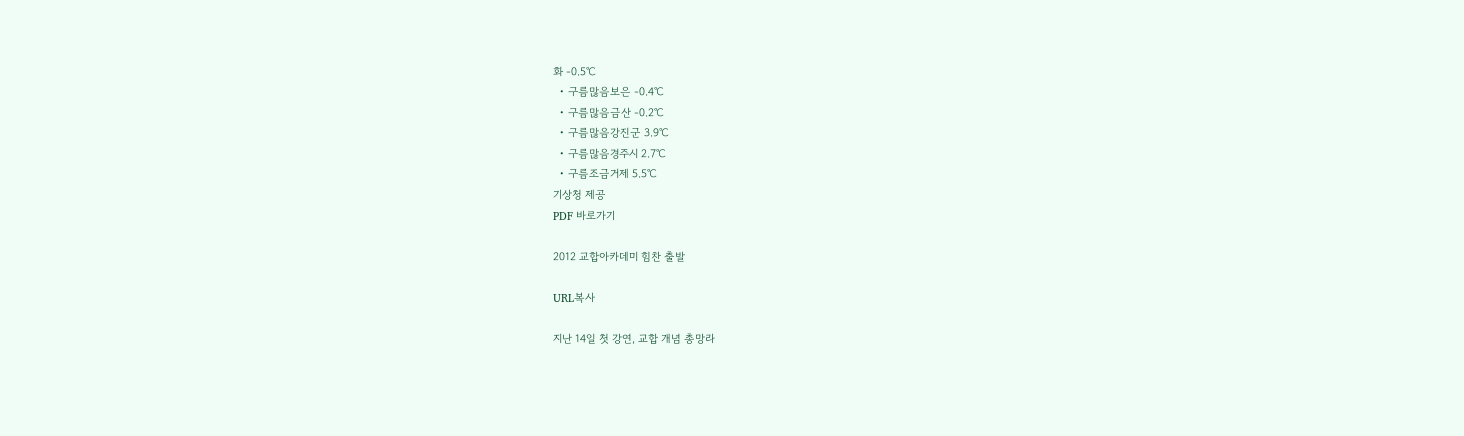화 -0.5℃
  • 구름많음보은 -0.4℃
  • 구름많음금산 -0.2℃
  • 구름많음강진군 3.9℃
  • 구름많음경주시 2.7℃
  • 구름조금거제 5.5℃
기상청 제공
PDF 바로가기

2012 교합아카데미 힘찬 출발

URL복사

지난 14일 첫 강연, 교합 개념 총망라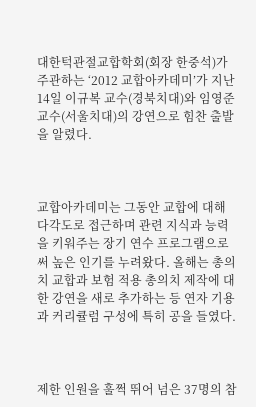대한턱관절교합학회(회장 한중석)가 주관하는 ‘2012 교합아카데미’가 지난 14일 이규복 교수(경북치대)와 임영준 교수(서울치대)의 강연으로 힘찬 출발을 알렸다.



교합아카데미는 그동안 교합에 대해 다각도로 접근하며 관련 지식과 능력을 키워주는 장기 연수 프로그램으로써 높은 인기를 누려왔다. 올해는 총의치 교합과 보험 적용 총의치 제작에 대한 강연을 새로 추가하는 등 연자 기용과 커리큘럼 구성에 특히 공을 들였다.



제한 인원을 훌쩍 뛰어 넘은 37명의 참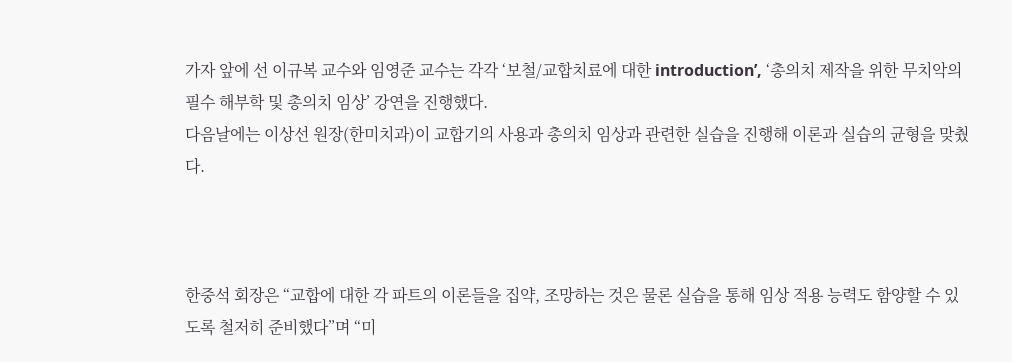가자 앞에 선 이규복 교수와 임영준 교수는 각각 ‘보철/교합치료에 대한 introduction’, ‘총의치 제작을 위한 무치악의 필수 해부학 및 총의치 임상’ 강연을 진행했다.
다음날에는 이상선 원장(한미치과)이 교합기의 사용과 총의치 임상과 관련한 실습을 진행해 이론과 실습의 균형을 맞췄다.



한중석 회장은 “교합에 대한 각 파트의 이론들을 집약, 조망하는 것은 물론 실습을 통해 임상 적용 능력도 함양할 수 있도록 철저히 준비했다”며 “미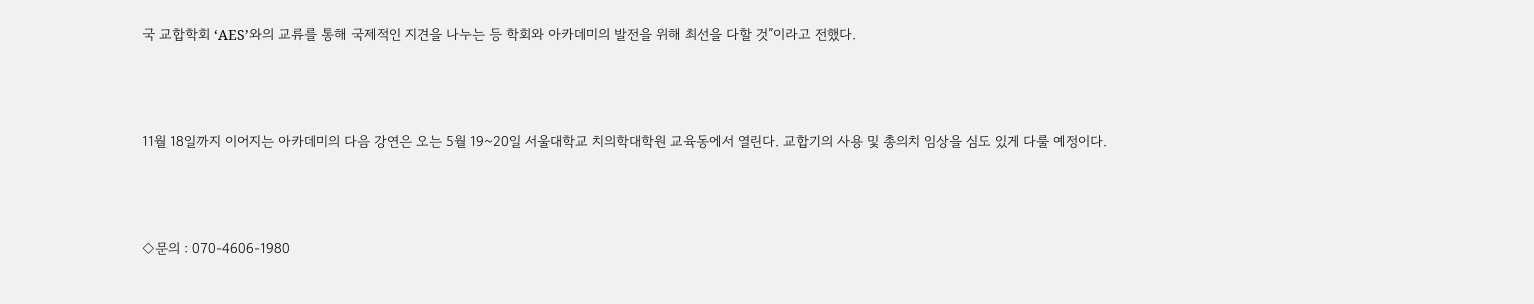국 교합학회 ‘AES’와의 교류를 통해 국제적인 지견을 나누는 등 학회와 아카데미의 발전을 위해 최선을 다할 것”이라고 전했다.



11월 18일까지 이어지는 아카데미의 다음 강연은 오는 5월 19~20일 서울대학교 치의학대학원 교육동에서 열린다. 교합기의 사용 및 총의치 임상을 심도 있게 다룰 예정이다.



◇문의 : 070-4606-1980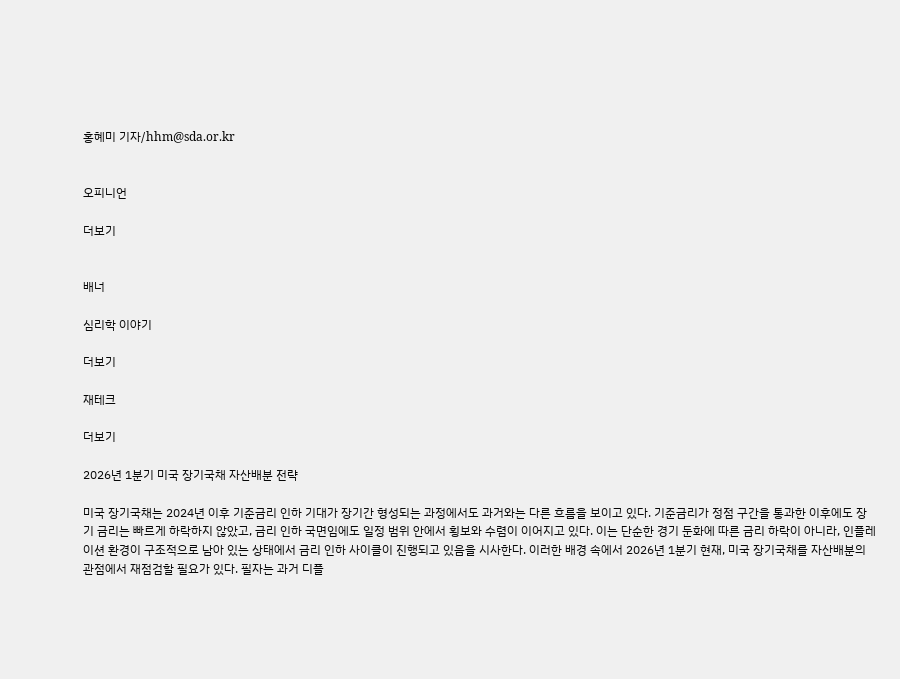홍혜미 기자/hhm@sda.or.kr


오피니언

더보기


배너

심리학 이야기

더보기

재테크

더보기

2026년 1분기 미국 장기국채 자산배분 전략

미국 장기국채는 2024년 이후 기준금리 인하 기대가 장기간 형성되는 과정에서도 과거와는 다른 흐름을 보이고 있다. 기준금리가 정점 구간을 통과한 이후에도 장기 금리는 빠르게 하락하지 않았고, 금리 인하 국면임에도 일정 범위 안에서 횡보와 수렴이 이어지고 있다. 이는 단순한 경기 둔화에 따른 금리 하락이 아니라, 인플레이션 환경이 구조적으로 남아 있는 상태에서 금리 인하 사이클이 진행되고 있음을 시사한다. 이러한 배경 속에서 2026년 1분기 현재, 미국 장기국채를 자산배분의 관점에서 재점검할 필요가 있다. 필자는 과거 디플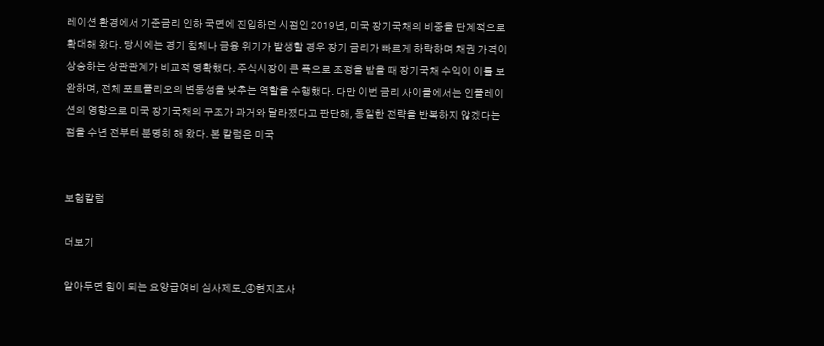레이션 환경에서 기준금리 인하 국면에 진입하던 시점인 2019년, 미국 장기국채의 비중을 단계적으로 확대해 왔다. 당시에는 경기 침체나 금융 위기가 발생할 경우 장기 금리가 빠르게 하락하며 채권 가격이 상승하는 상관관계가 비교적 명확했다. 주식시장이 큰 폭으로 조정을 받을 때 장기국채 수익이 이를 보완하며, 전체 포트폴리오의 변동성을 낮추는 역할을 수행했다. 다만 이번 금리 사이클에서는 인플레이션의 영향으로 미국 장기국채의 구조가 과거와 달라졌다고 판단해, 동일한 전략을 반복하지 않겠다는 점을 수년 전부터 분명히 해 왔다. 본 칼럼은 미국


보험칼럼

더보기

알아두면 힘이 되는 요양급여비 심사제도_④현지조사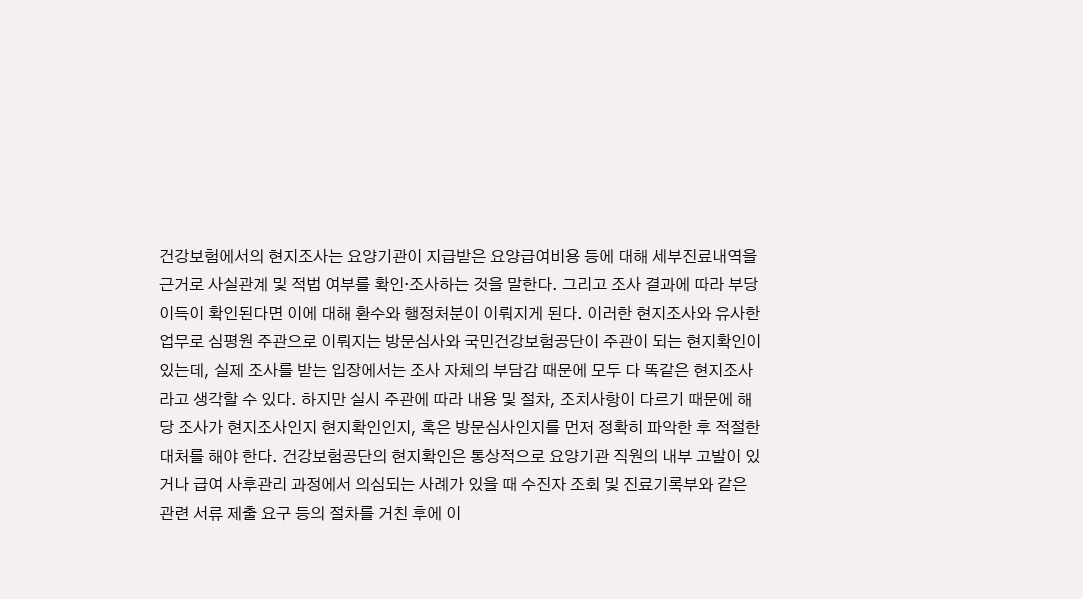건강보험에서의 현지조사는 요양기관이 지급받은 요양급여비용 등에 대해 세부진료내역을 근거로 사실관계 및 적법 여부를 확인·조사하는 것을 말한다. 그리고 조사 결과에 따라 부당이득이 확인된다면 이에 대해 환수와 행정처분이 이뤄지게 된다. 이러한 현지조사와 유사한 업무로 심평원 주관으로 이뤄지는 방문심사와 국민건강보험공단이 주관이 되는 현지확인이 있는데, 실제 조사를 받는 입장에서는 조사 자체의 부담감 때문에 모두 다 똑같은 현지조사라고 생각할 수 있다. 하지만 실시 주관에 따라 내용 및 절차, 조치사항이 다르기 때문에 해당 조사가 현지조사인지 현지확인인지, 혹은 방문심사인지를 먼저 정확히 파악한 후 적절한 대처를 해야 한다. 건강보험공단의 현지확인은 통상적으로 요양기관 직원의 내부 고발이 있거나 급여 사후관리 과정에서 의심되는 사례가 있을 때 수진자 조회 및 진료기록부와 같은 관련 서류 제출 요구 등의 절차를 거친 후에 이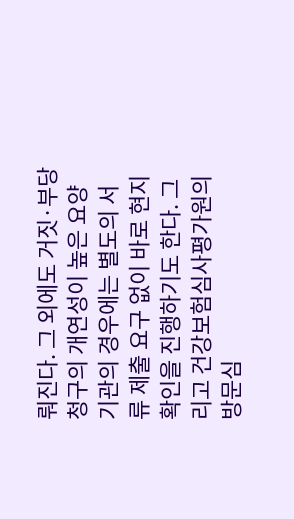뤄진다. 그 외에도 거짓·부당청구의 개연성이 높은 요양기관의 경우에는 별도의 서류 제출 요구 없이 바로 현지확인을 진행하기도 한다. 그리고 건강보험심사평가원의 방문심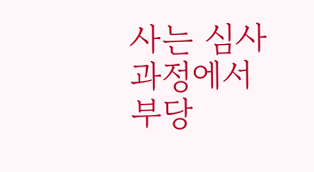사는 심사과정에서 부당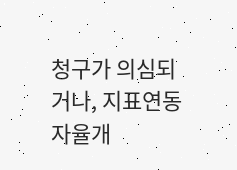청구가 의심되거나, 지표연동자율개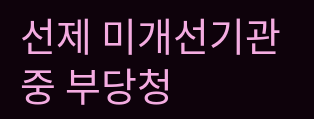선제 미개선기관 중 부당청